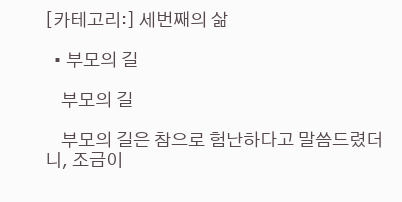[카테고리:] 세번째의 삶

  • 부모의 길

    부모의 길

    부모의 길은 참으로 험난하다고 말씀드렸더니, 조금이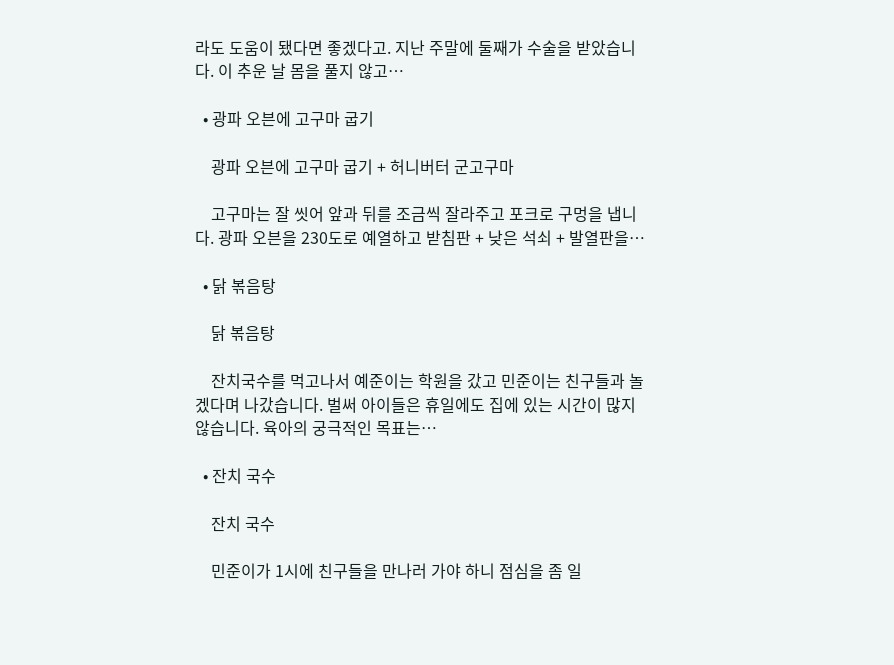라도 도움이 됐다면 좋겠다고. 지난 주말에 둘째가 수술을 받았습니다. 이 추운 날 몸을 풀지 않고…

  • 광파 오븐에 고구마 굽기

    광파 오븐에 고구마 굽기 + 허니버터 군고구마

    고구마는 잘 씻어 앞과 뒤를 조금씩 잘라주고 포크로 구멍을 냅니다. 광파 오븐을 230도로 예열하고 받침판 + 낮은 석쇠 + 발열판을…

  • 닭 볶음탕

    닭 볶음탕

    잔치국수를 먹고나서 예준이는 학원을 갔고 민준이는 친구들과 놀겠다며 나갔습니다. 벌써 아이들은 휴일에도 집에 있는 시간이 많지 않습니다. 육아의 궁극적인 목표는…

  • 잔치 국수

    잔치 국수

    민준이가 1시에 친구들을 만나러 가야 하니 점심을 좀 일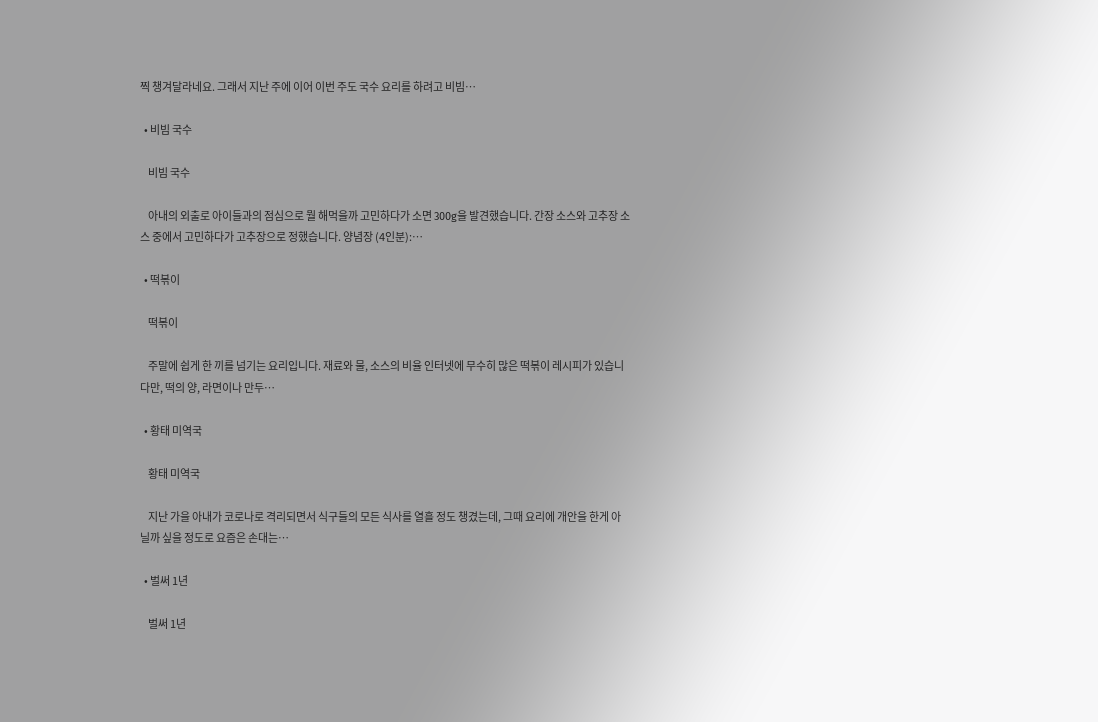찍 챙겨달라네요. 그래서 지난 주에 이어 이번 주도 국수 요리를 하려고 비빔…

  • 비빔 국수

    비빔 국수

    아내의 외출로 아이들과의 점심으로 뭘 해먹을까 고민하다가 소면 300g을 발견했습니다. 간장 소스와 고추장 소스 중에서 고민하다가 고추장으로 정했습니다. 양념장 (4인분):…

  • 떡볶이

    떡볶이

    주말에 쉽게 한 끼를 넘기는 요리입니다. 재료와 물, 소스의 비율 인터넷에 무수히 많은 떡볶이 레시피가 있습니다만, 떡의 양, 라면이나 만두…

  • 황태 미역국

    황태 미역국

    지난 가을 아내가 코로나로 격리되면서 식구들의 모든 식사를 열흘 정도 챙겼는데, 그때 요리에 개안을 한게 아닐까 싶을 정도로 요즘은 손대는…

  • 벌써 1년

    벌써 1년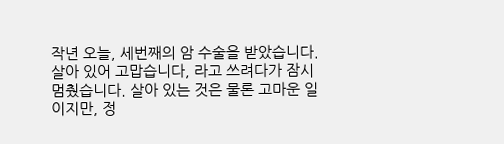작년 오늘, 세번째의 암 수술을 받았습니다. 살아 있어 고맙습니다, 라고 쓰려다가 잠시 멈췄습니다. 살아 있는 것은 물론 고마운 일이지만, 정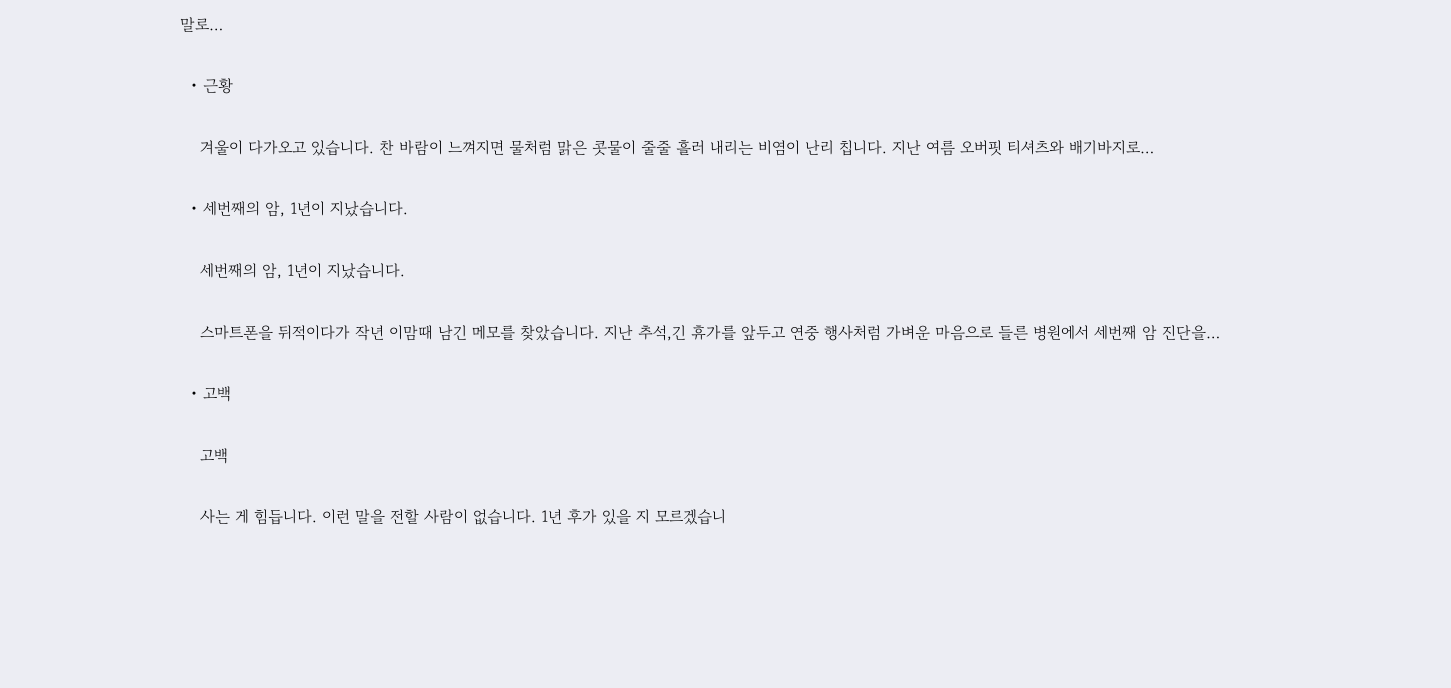말로…

  • 근황

    겨울이 다가오고 있습니다. 찬 바람이 느껴지면 물처럼 맑은 콧물이 줄줄 흘러 내리는 비염이 난리 칩니다. 지난 여름 오버핏 티셔츠와 배기바지로…

  • 세번째의 암, 1년이 지났습니다.

    세번째의 암, 1년이 지났습니다.

    스마트폰을 뒤적이다가 작년 이맘때 남긴 메모를 찾았습니다. 지난 추석,긴 휴가를 앞두고 연중 행사처럼 가벼운 마음으로 들른 병원에서 세번째 암 진단을…

  • 고백

    고백

    사는 게 힘듭니다. 이런 말을 전할 사람이 없습니다. 1년 후가 있을 지 모르겠습니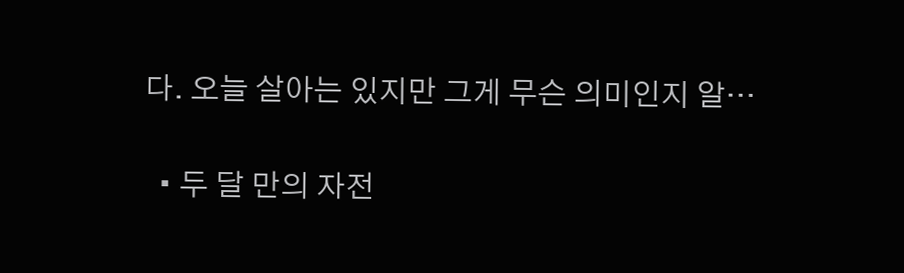다. 오늘 살아는 있지만 그게 무슨 의미인지 알…

  • 두 달 만의 자전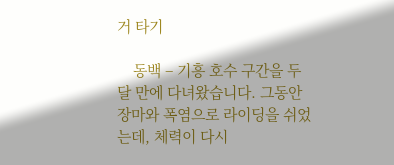거 타기

    동백 – 기흥 호수 구간을 두 달 만에 다녀왔습니다. 그동안 장마와 폭염으로 라이딩을 쉬었는데, 체력이 다시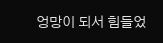엉망이 되서 힘들었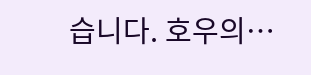습니다. 호우의…